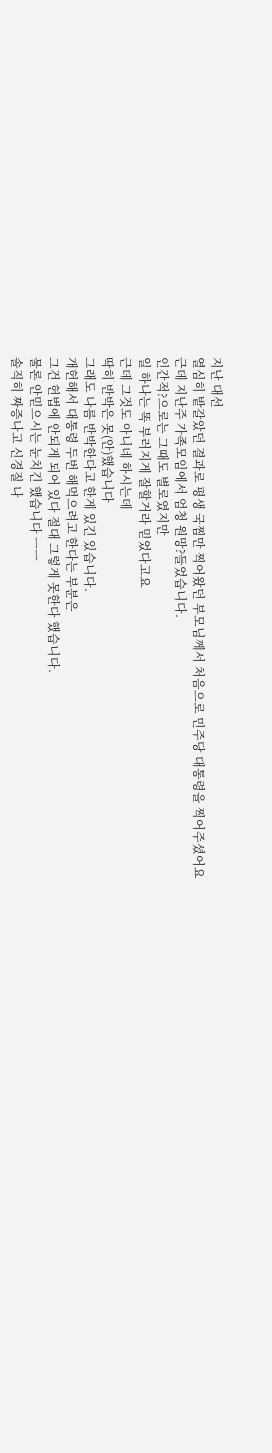지난 대선
열심히 밭갈았던 결과로 평생 국찜만 찍어왔던 부모님께서 처음으로 민주당 대통령을 찍어주셨어요
근데 지난주 가족모임에서 엄청 원망?들었습니다.
인간적?으로는 그때도 별로였지만
일 하나는 똑 부러지게 잘할거라 믿었다고요
근데 그것도 아니네 하시는데
딱히 반박은 못(안)했습니다
그래도 나름 반박한다고 한게 있긴 있습니다.
개헌해서 대통령 두번 해먹으려고 한다는 부분은
그건 헌법에 안되게 되어 있다 절대 그렇게 못한다 했습니다.
물론 안믿으시는 눈치긴 했습니다 ㅡㅡ
솔직히 짜증나고 신경질 나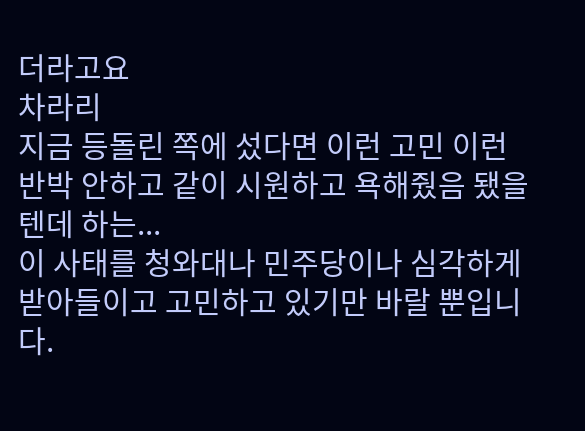더라고요
차라리
지금 등돌린 쪽에 섰다면 이런 고민 이런 반박 안하고 같이 시원하고 욕해줬음 됐을텐데 하는...
이 사태를 청와대나 민주당이나 심각하게 받아들이고 고민하고 있기만 바랄 뿐입니다.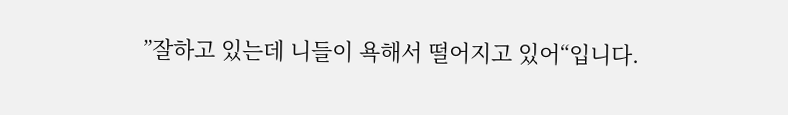”잘하고 있는데 니들이 욕해서 떨어지고 있어“입니다.